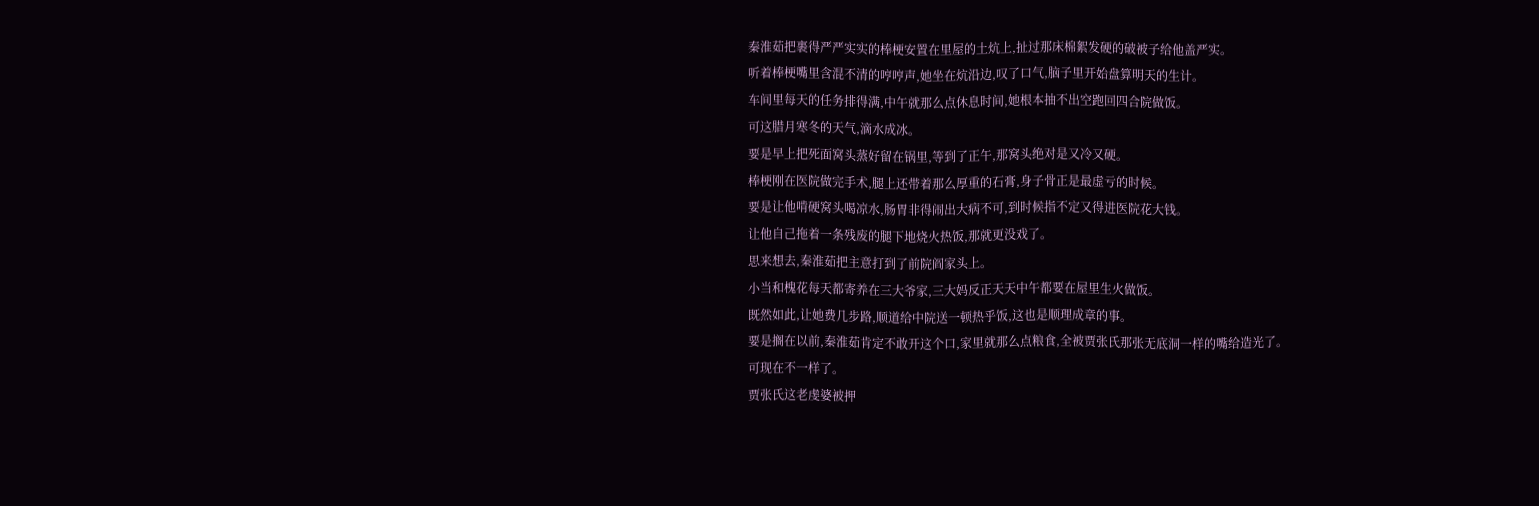秦淮茹把裹得严严实实的棒梗安置在里屋的土炕上,扯过那床棉絮发硬的破被子给他盖严实。
听着棒梗嘴里含混不清的哼哼声,她坐在炕沿边,叹了口气,脑子里开始盘算明天的生计。
车间里每天的任务排得满,中午就那么点休息时间,她根本抽不出空跑回四合院做饭。
可这腊月寒冬的天气,滴水成冰。
要是早上把死面窝头蒸好留在锅里,等到了正午,那窝头绝对是又冷又硬。
棒梗刚在医院做完手术,腿上还带着那么厚重的石膏,身子骨正是最虚亏的时候。
要是让他啃硬窝头喝凉水,肠胃非得闹出大病不可,到时候指不定又得进医院花大钱。
让他自己拖着一条残废的腿下地烧火热饭,那就更没戏了。
思来想去,秦淮茹把主意打到了前院阎家头上。
小当和槐花每天都寄养在三大爷家,三大妈反正天天中午都要在屋里生火做饭。
既然如此,让她费几步路,顺道给中院送一顿热乎饭,这也是顺理成章的事。
要是搁在以前,秦淮茹肯定不敢开这个口,家里就那么点粮食,全被贾张氏那张无底洞一样的嘴给造光了。
可现在不一样了。
贾张氏这老虔婆被押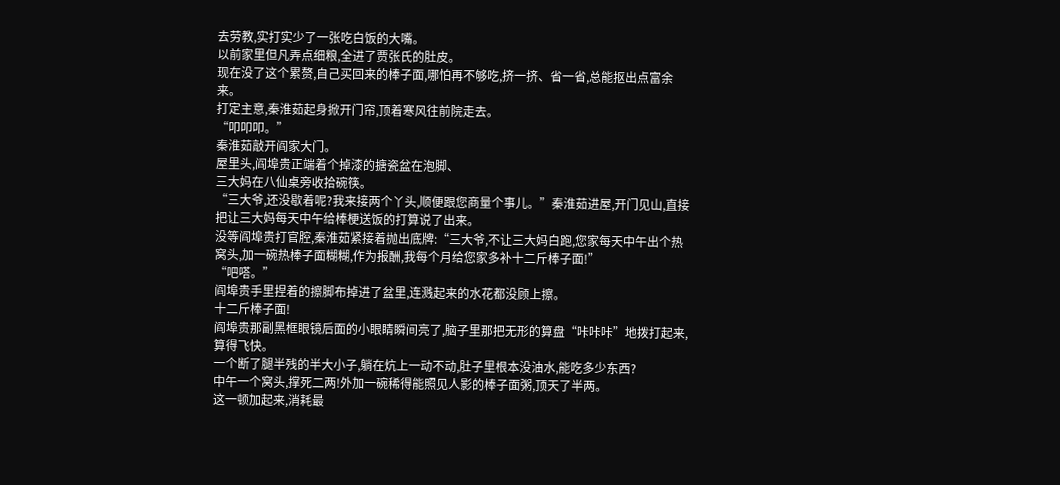去劳教,实打实少了一张吃白饭的大嘴。
以前家里但凡弄点细粮,全进了贾张氏的肚皮。
现在没了这个累赘,自己买回来的棒子面,哪怕再不够吃,挤一挤、省一省,总能抠出点富余来。
打定主意,秦淮茹起身掀开门帘,顶着寒风往前院走去。
“叩叩叩。”
秦淮茹敲开阎家大门。
屋里头,阎埠贵正端着个掉漆的搪瓷盆在泡脚、
三大妈在八仙桌旁收拾碗筷。
“三大爷,还没歇着呢?我来接两个丫头,顺便跟您商量个事儿。”秦淮茹进屋,开门见山,直接把让三大妈每天中午给棒梗送饭的打算说了出来。
没等阎埠贵打官腔,秦淮茹紧接着抛出底牌:“三大爷,不让三大妈白跑,您家每天中午出个热窝头,加一碗热棒子面糊糊,作为报酬,我每个月给您家多补十二斤棒子面!”
“吧嗒。”
阎埠贵手里捏着的擦脚布掉进了盆里,连溅起来的水花都没顾上擦。
十二斤棒子面!
阎埠贵那副黑框眼镜后面的小眼睛瞬间亮了,脑子里那把无形的算盘“咔咔咔”地拨打起来,算得飞快。
一个断了腿半残的半大小子,躺在炕上一动不动,肚子里根本没油水,能吃多少东西?
中午一个窝头,撑死二两!外加一碗稀得能照见人影的棒子面粥,顶天了半两。
这一顿加起来,消耗最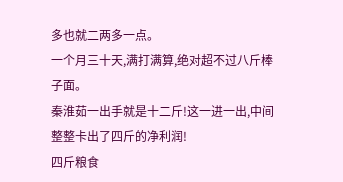多也就二两多一点。
一个月三十天,满打满算,绝对超不过八斤棒子面。
秦淮茹一出手就是十二斤!这一进一出,中间整整卡出了四斤的净利润!
四斤粮食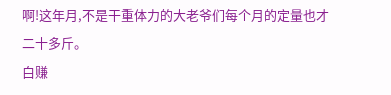啊!这年月,不是干重体力的大老爷们每个月的定量也才二十多斤。
白赚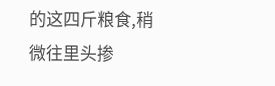的这四斤粮食,稍微往里头掺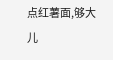点红薯面,够大儿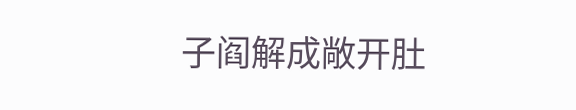子阎解成敞开肚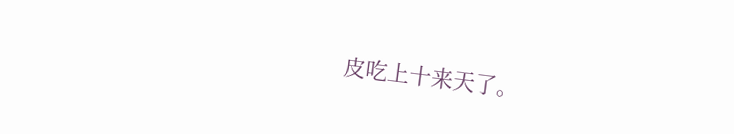皮吃上十来天了。